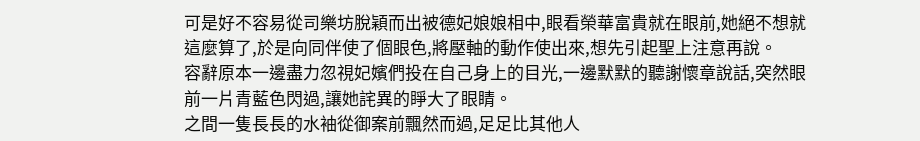可是好不容易從司樂坊脫穎而出被德妃娘娘相中,眼看榮華富貴就在眼前,她絕不想就這麼算了,於是向同伴使了個眼色,將壓軸的動作使出來,想先引起聖上注意再說。
容辭原本一邊盡力忽視妃嬪們投在自己身上的目光,一邊默默的聽謝懷章說話,突然眼前一片青藍色閃過,讓她詫異的睜大了眼睛。
之間一隻長長的水袖從御案前飄然而過,足足比其他人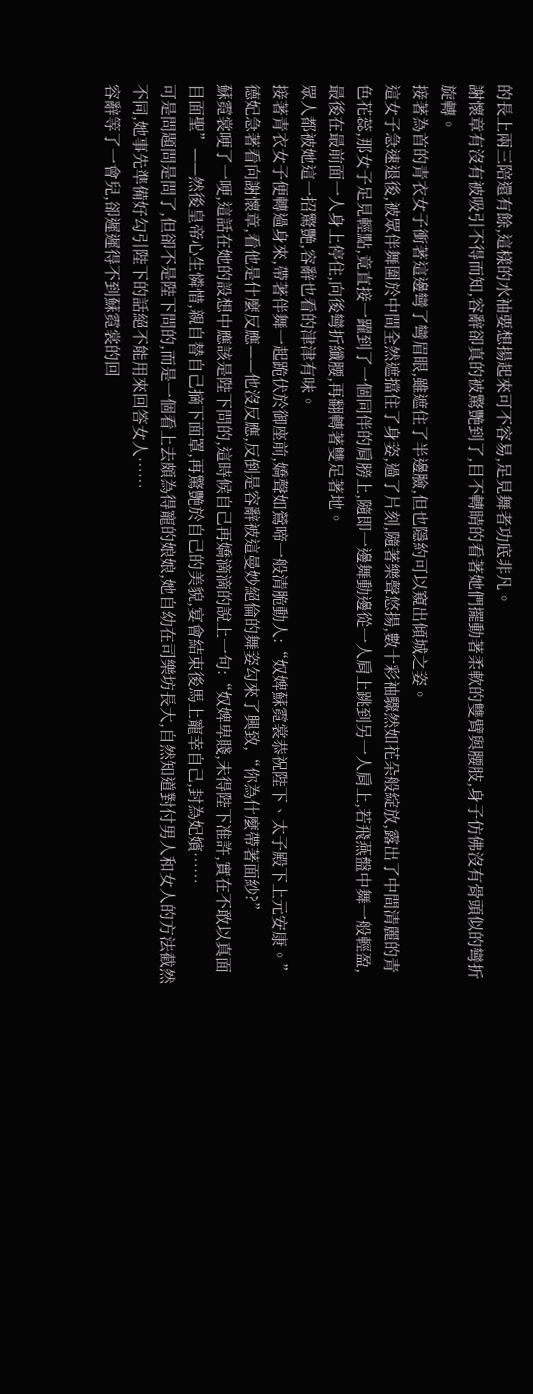的長上兩三陪還有餘,這樣的水袖要想揚起來可不容易,足見舞者功底非凡。
謝懷章有沒有被吸引不得而知,容辭卻真的被驚艷到了,目不轉睛的看著她們擺動著柔軟的雙臂與腰肢,身子仿佛沒有骨頭似的彎折旋轉。
接著為首的青衣女子衝著這邊彎了彎眉眼,雖遮住了半邊臉,但也隱約可以窺出傾城之姿。
這女子急速退後,被眾伴舞圍於中間全然遮擋住了身姿,過了片刻,隨著樂聲悠揚,數十彩袖驟然如花朵般綻放,露出了中間清麗的青色花蕊,那女子足見輕點,竟直接一躍到了一個同伴的肩膀上,隨即一邊舞動邊從一人肩上跳到另一人肩上,若飛燕盤中舞一般輕盈,最後在最前面一人身上停住,向後彎折纖腰,再翻轉著雙足著地。
眾人都被她這一招驚艷,容辭也看的津津有味。
接著青衣女子便轉過身來,帶著伴舞一起跪伏於御座前,嬌聲如鶯啼一般清脆動人:“奴婢蘇霓裳恭祝陛下、太子殿下上元安康。”
德妃急著看向謝懷章,看他是什麼反應——他沒反應,反倒是容辭被這曼妙絕倫的舞姿勾來了興致,“你為什麼帶著面紗?”
蘇霓裳哽了一哽,這話在她的設想中應該是陛下問的,這時候自己再嬌滴滴的說上一句:“奴婢卑賤,未得陛下准許,實在不敢以真面目面聖”——然後皇帝心生憐惜,親自替自己摘下面罩,再驚艷於自己的美貌,宴會結束後馬上寵幸自己,封為妃嬪……
可是問題問是問了,但卻不是陛下問的,而是一個看上去頗為得寵的娘娘,她自幼在司樂坊長大,自然知道對付男人和女人的方法截然不同,她事先準備好勾引陛下的話絕不能用來回答女人……
容辭等了一會兒,卻遲遲得不到蘇霓裳的回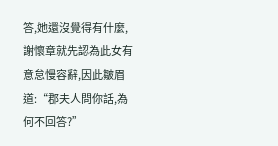答,她還沒覺得有什麼,謝懷章就先認為此女有意怠慢容辭,因此皺眉道:“郡夫人問你話,為何不回答?”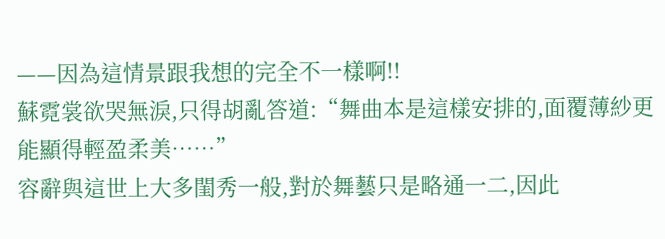——因為這情景跟我想的完全不一樣啊!!
蘇霓裳欲哭無淚,只得胡亂答道:“舞曲本是這樣安排的,面覆薄紗更能顯得輕盈柔美……”
容辭與這世上大多閨秀一般,對於舞藝只是略通一二,因此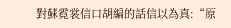對蘇霓裳信口胡編的話信以為真:“原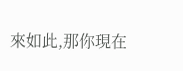來如此,那你現在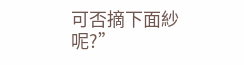可否摘下面紗呢?”